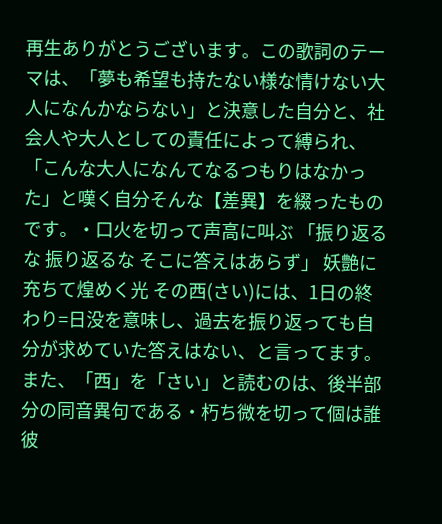再生ありがとうございます。この歌詞のテーマは、「夢も希望も持たない様な情けない大人になんかならない」と決意した自分と、社会人や大人としての責任によって縛られ、「こんな大人になんてなるつもりはなかった」と嘆く自分そんな【差異】を綴ったものです。・口火を切って声高に叫ぶ 「振り返るな 振り返るな そこに答えはあらず」 妖艶に充ちて煌めく光 その西(さい)には、1日の終わり=日没を意味し、過去を振り返っても自分が求めていた答えはない、と言ってます。また、「西」を「さい」と読むのは、後半部分の同音異句である・朽ち微を切って個は誰彼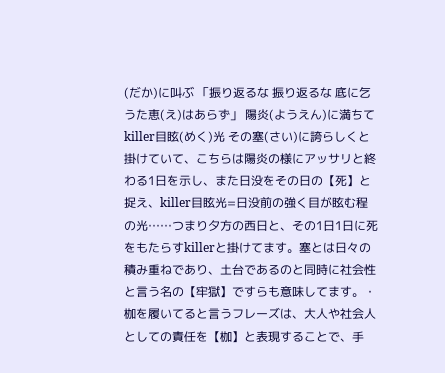(だか)に叫ぶ 「振り返るな 振り返るな 底に乞うた恵(え)はあらず」 陽炎(ようえん)に満ちてkiller目眩(めく)光 その塞(さい)に誇らしくと掛けていて、こちらは陽炎の様にアッサリと終わる1日を示し、また日没をその日の【死】と捉え、killer目眩光=日没前の強く目が眩む程の光……つまり夕方の西日と、その1日1日に死をもたらすkillerと掛けてます。塞とは日々の積み重ねであり、土台であるのと同時に社会性と言う名の【牢獄】ですらも意味してます。・枷を履いてると言うフレーズは、大人や社会人としての責任を【枷】と表現することで、手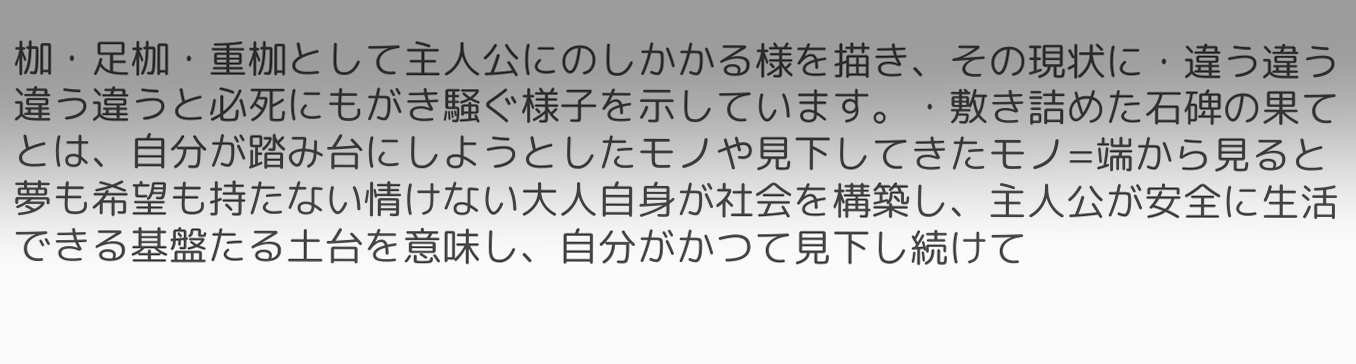枷・足枷・重枷として主人公にのしかかる様を描き、その現状に・違う違う違う違うと必死にもがき騒ぐ様子を示しています。・敷き詰めた石碑の果てとは、自分が踏み台にしようとしたモノや見下してきたモノ=端から見ると夢も希望も持たない情けない大人自身が社会を構築し、主人公が安全に生活できる基盤たる土台を意味し、自分がかつて見下し続けて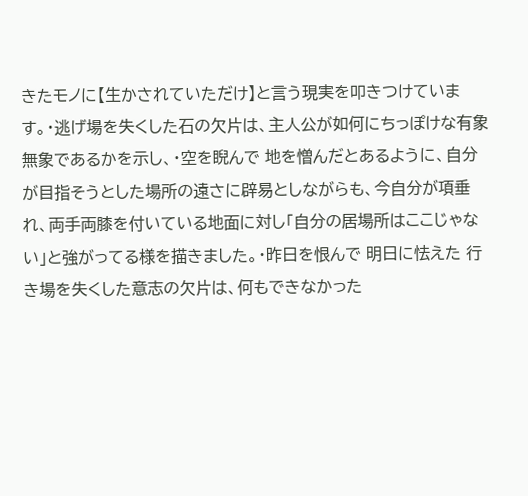きたモノに【生かされていただけ】と言う現実を叩きつけています。・逃げ場を失くした石の欠片は、主人公が如何にちっぽけな有象無象であるかを示し、・空を睨んで 地を憎んだとあるように、自分が目指そうとした場所の遠さに辟易としながらも、今自分が項垂れ、両手両膝を付いている地面に対し「自分の居場所はここじゃない」と強がってる様を描きました。・昨日を恨んで 明日に怯えた 行き場を失くした意志の欠片は、何もできなかった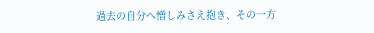過去の自分へ憎しみさえ抱き、その一方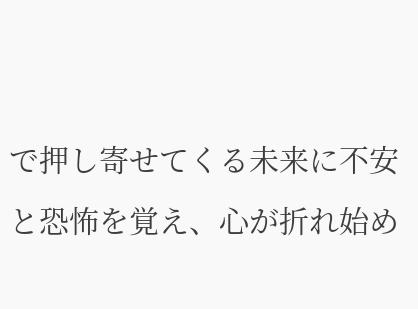で押し寄せてくる未来に不安と恐怖を覚え、心が折れ始め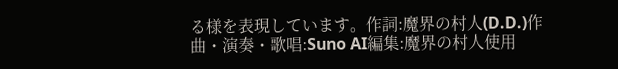る様を表現しています。作詞:魔界の村人(D.D.)作曲・演奏・歌唱:Suno AI編集:魔界の村人使用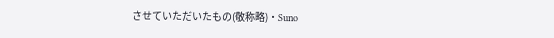させていただいたもの(敬称略)・Suno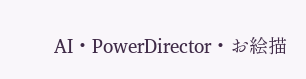AI・PowerDirector・お絵描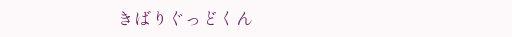きばりぐっどくん